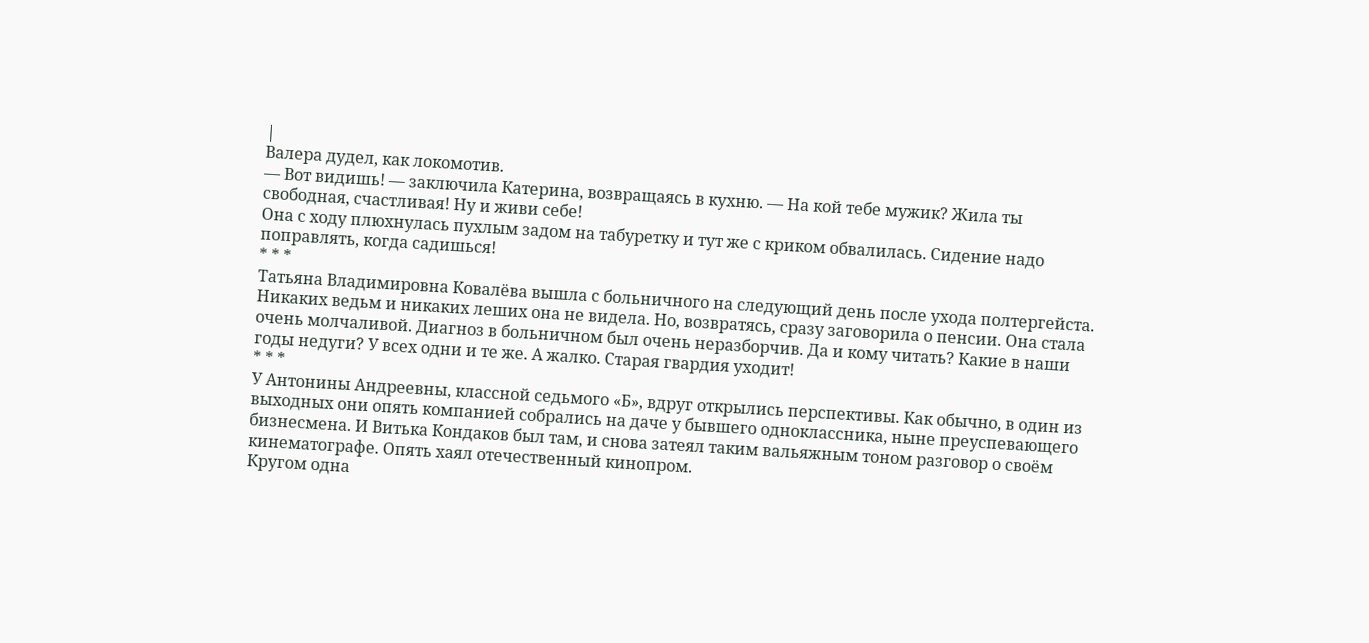|
Валера дудел, как локомотив.
— Вот видишь! — заключила Катерина, возвращаясь в кухню. — На кой тебе мужик? Жила ты свободная, счастливая! Ну и живи себе!
Она с ходу плюхнулась пухлым задом на табуретку и тут же с криком обвалилась. Сидение надо поправлять, когда садишься!
* * *
Татьяна Владимировна Ковалёва вышла с больничного на следующий день после ухода полтергейста. Никаких ведьм и никаких леших она не видела. Но, возвратясь, сразу заговорила о пенсии. Она стала очень молчаливой. Диагноз в больничном был очень неразборчив. Да и кому читать? Какие в наши годы недуги? У всех одни и те же. А жалко. Старая гвардия уходит!
* * *
У Антонины Андреевны, классной седьмого «Б», вдруг открылись перспективы. Как обычно, в один из выходных они опять компанией собрались на даче у бывшего одноклассника, ныне преуспевающего бизнесмена. И Витька Кондаков был там, и снова затеял таким вальяжным тоном разговор о своём кинематографе. Опять хаял отечественный кинопром.
Кругом одна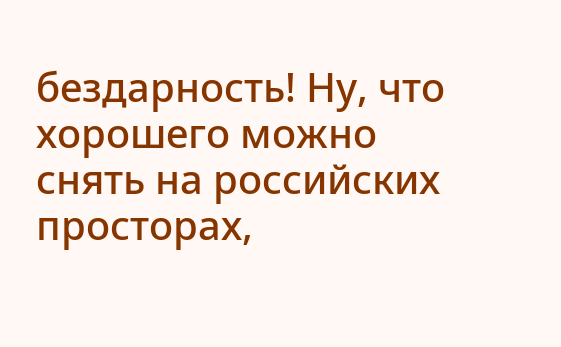бездарность! Ну, что хорошего можно снять на российских просторах,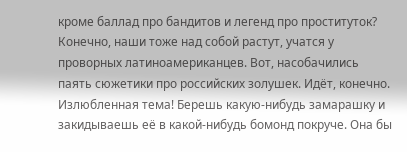кроме баллад про бандитов и легенд про проституток? Конечно, наши тоже над собой растут, учатся у проворных латиноамериканцев. Вот, насобачились паять сюжетики про российских золушек. Идёт, конечно. Излюбленная тема! Берешь какую-нибудь замарашку и закидываешь её в какой-нибудь бомонд покруче. Она бы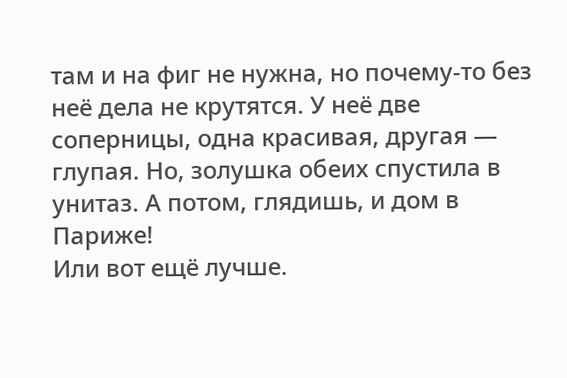там и на фиг не нужна, но почему-то без неё дела не крутятся. У неё две соперницы, одна красивая, другая — глупая. Но, золушка обеих спустила в унитаз. А потом, глядишь, и дом в Париже!
Или вот ещё лучше.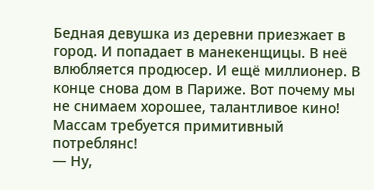Бедная девушка из деревни приезжает в город. И попадает в манекенщицы. В неё влюбляется продюсер. И ещё миллионер. В конце снова дом в Париже. Вот почему мы не снимаем хорошее, талантливое кино! Массам требуется примитивный потреблянс!
— Ну,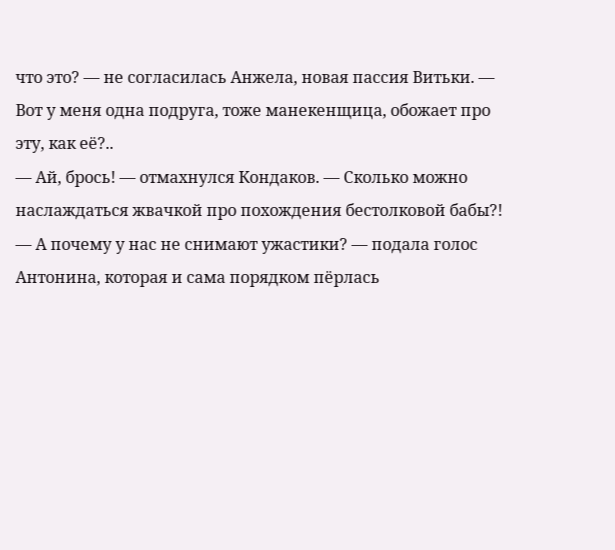что это? — не согласилась Анжела, новая пассия Витьки. — Вот у меня одна подруга, тоже манекенщица, обожает про эту, как её?..
— Ай, брось! — отмахнулся Кондаков. — Сколько можно наслаждаться жвачкой про похождения бестолковой бабы?!
— А почему у нас не снимают ужастики? — подала голос Антонина, которая и сама порядком пёрлась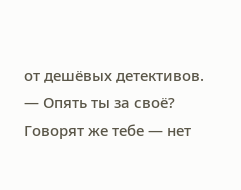от дешёвых детективов.
— Опять ты за своё? Говорят же тебе — нет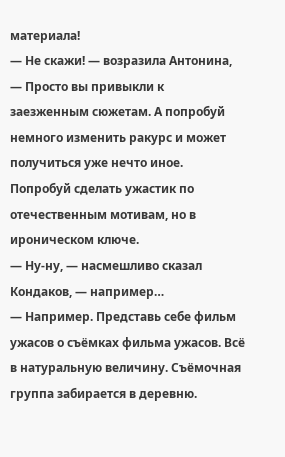материала!
— Не скажи! — возразила Антонина, — Просто вы привыкли к заезженным сюжетам. А попробуй немного изменить ракурс и может получиться уже нечто иное. Попробуй сделать ужастик по отечественным мотивам, но в ироническом ключе.
— Ну-ну, — насмешливо сказал Кондаков, — например…
— Например. Представь себе фильм ужасов о съёмках фильма ужасов. Всё в натуральную величину. Съёмочная группа забирается в деревню.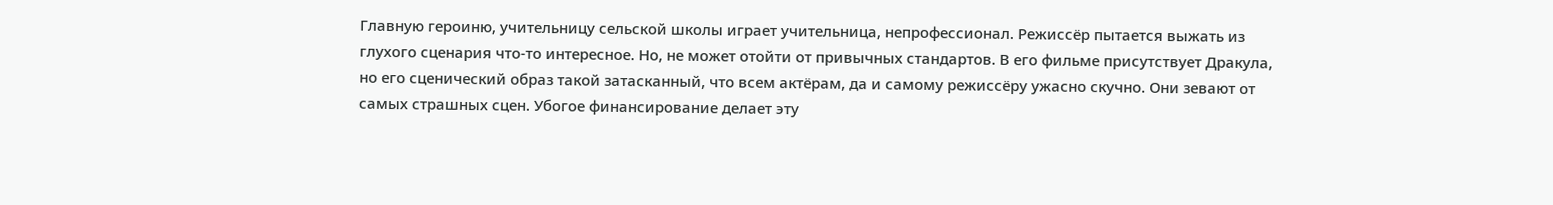Главную героиню, учительницу сельской школы играет учительница, непрофессионал. Режиссёр пытается выжать из глухого сценария что-то интересное. Но, не может отойти от привычных стандартов. В его фильме присутствует Дракула, но его сценический образ такой затасканный, что всем актёрам, да и самому режиссёру ужасно скучно. Они зевают от самых страшных сцен. Убогое финансирование делает эту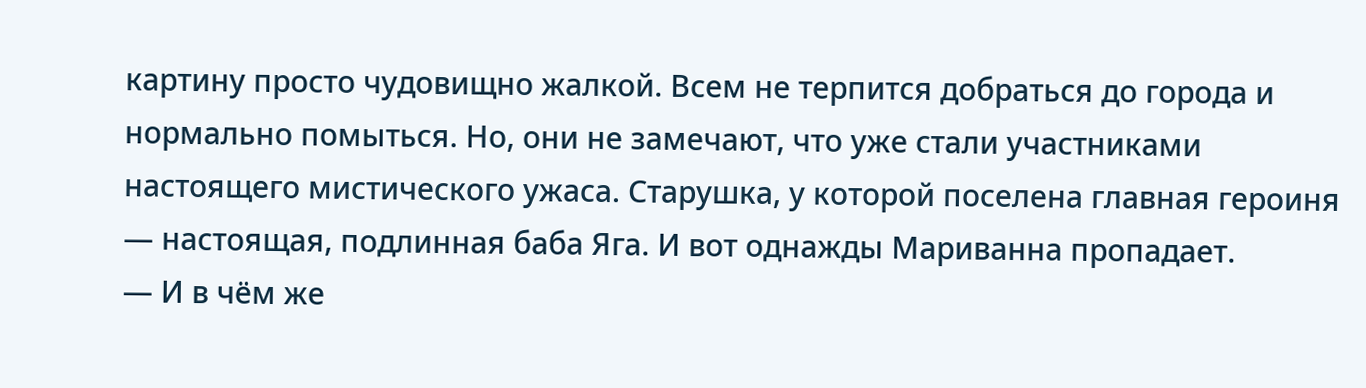картину просто чудовищно жалкой. Всем не терпится добраться до города и нормально помыться. Но, они не замечают, что уже стали участниками настоящего мистического ужаса. Старушка, у которой поселена главная героиня — настоящая, подлинная баба Яга. И вот однажды Мариванна пропадает.
— И в чём же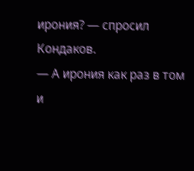ирония? — спросил Кондаков.
— А ирония как раз в том и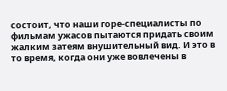состоит, что наши горе-специалисты по фильмам ужасов пытаются придать своим жалким затеям внушительный вид. И это в то время, когда они уже вовлечены в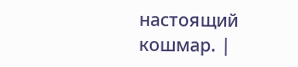настоящий кошмар. |